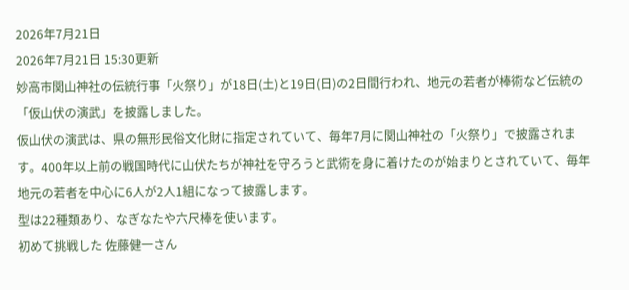2026年7月21日
2026年7月21日 15:30更新
妙高市関山神社の伝統行事「火祭り」が18日(土)と19日(日)の2日間行われ、地元の若者が棒術など伝統の「仮山伏の演武」を披露しました。
仮山伏の演武は、県の無形民俗文化財に指定されていて、毎年7月に関山神社の「火祭り」で披露されます。400年以上前の戦国時代に山伏たちが神社を守ろうと武術を身に着けたのが始まりとされていて、毎年地元の若者を中心に6人が2人1組になって披露します。
型は22種類あり、なぎなたや六尺棒を使います。
初めて挑戦した 佐藤健一さん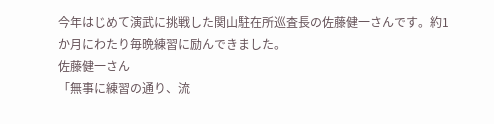今年はじめて演武に挑戦した関山駐在所巡査長の佐藤健一さんです。約1か月にわたり毎晩練習に励んできました。
佐藤健一さん
「無事に練習の通り、流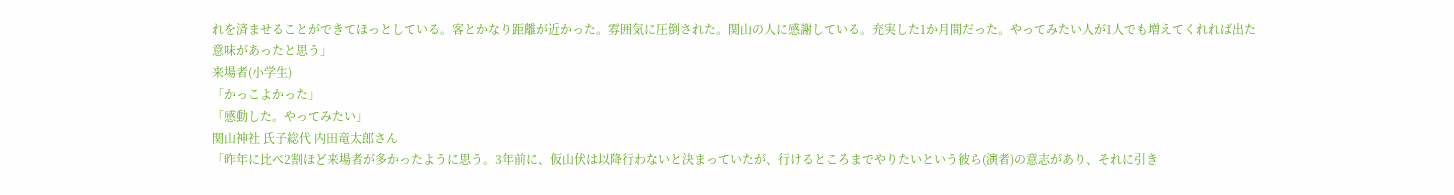れを済ませることができてほっとしている。客とかなり距離が近かった。雰囲気に圧倒された。関山の人に感謝している。充実した1か月間だった。やってみたい人が1人でも増えてくれれば出た意味があったと思う」
来場者(小学生)
「かっこよかった」
「感動した。やってみたい」
関山神社 氏子総代 内田竜太郎さん
「昨年に比べ2割ほど来場者が多かったように思う。3年前に、仮山伏は以降行わないと決まっていたが、行けるところまでやりたいという彼ら(演者)の意志があり、それに引き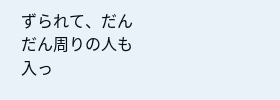ずられて、だんだん周りの人も入っ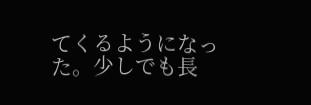てくるようになった。少しでも長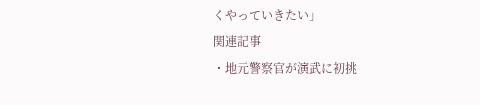くやっていきたい」
関連記事
・地元警察官が演武に初挑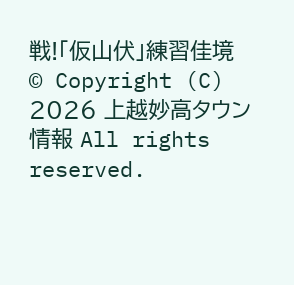戦!「仮山伏」練習佳境
© Copyright (C) 2026 上越妙高タウン情報 All rights reserved.